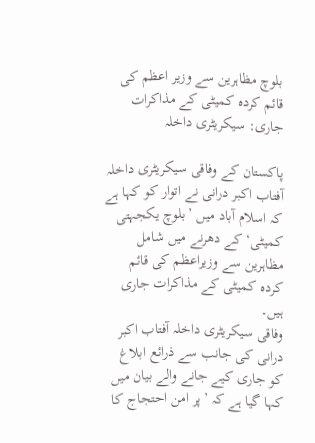بلوچ مظاہرین سے وزیر اعظم کی قائم کردہ کمیٹی کے مذاکرات جاری: سیکریٹری داخلہ

پاکستان کے وفاقی سیکریٹری داخلہ آفتاب اکبر درانی نے اتوار کو کہا ہے کہ اسلام آباد میں ’بلوچ یکجہتی کمیٹی‘ کے دھرنے میں شامل مظاہرین سے وزیراعظم کی قائم کردہ کمیٹی کے مذاکرات جاری ہیں۔
وفاقی سیکریٹری داخلہ آفتاب اکبر درانی کی جانب سے ذرائع ابلاغ کو جاری کیے جانے والے بیان میں کہا گیا ہے کہ ’پر امن احتجاج کا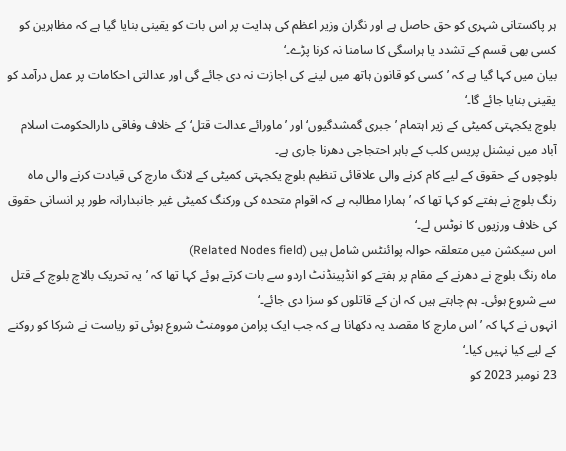ہر پاکستانی شہری کو حق حاصل ہے اور نگران وزیر اعظم کی ہدایت پر اس بات کو یقینی بنایا گیا ہے کہ مظاہرین کو کسی بھی قسم کے تشدد یا ہراسگی کا سامنا نہ کرنا پڑے۔‘
بیان میں کہا گیا ہے کہ ’کسی کو قانون ہاتھ میں لینے کی اجازت نہ دی جائے گی اور عدالتی احکامات پر عمل درآمد کو یقینی بنایا جائے گا۔‘
بلوچ یکجہتی کمیٹی کے زیر اہتمام ’جبری گمشدگیوں‘ اور ’ماورائے عدالت قتل‘ کے خلاف وفاقی دارالحکومت اسلام آباد میں نیشنل پریس کلب کے باہر احتجاجی دھرنا جاری ہے۔
بلوچوں کے حقوق کے لیے کام کرنے والی علاقائی تنظیم بلوچ یکجہتی کمیٹی کے لانگ مارچ کی قیادت کرنے والی ماہ رنگ بلوچ نے ہفتے کو کہا تھا کہ ’ہمارا مطالبہ ہے کہ اقوام متحدہ کی ورکنگ کمیٹی غیر جانبدارانہ طور پر انسانی حقوق کی خلاف ورزیوں کا نوٹس لے۔‘
اس سیکشن میں متعلقہ حوالہ پوائنٹس شامل ہیں (Related Nodes field)
ماہ رنگ بلوچ نے دھرنے کے مقام پر ہفتے کو انڈپینڈنٹ اردو سے بات کرتے ہوئے کہا تھا کہ ’یہ تحریک بالاچ بلوچ کے قتل سے شروع ہوئی۔ ہم چاہتے ہیں کہ ان کے قاتلوں کو سزا دی جائے۔‘
انہوں نے کہا کہ ’اس مارچ کا مقصد یہ دکھانا ہے کہ جب ایک پرامن موومنٹ شروع ہوئی تو ریاست نے شرکا کو روکنے کے لیے کیا نہیں کیا۔‘
23 نومبر 2023 کو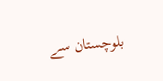بلوچستان سے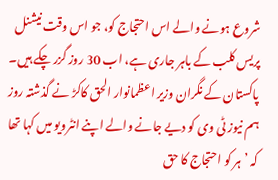شروع ہونے والے اس احتجاج کو، جو اس وقت نیشنل پریس کلب کے باہر جاری ہے، اب 30 روز گزر چکے ہیں۔
پاکستان کے نگران وزیر اعظمانوار الحق کاکڑ نے گذشتہ روز ہم نیوز ٹی وی کو دیے جانے والے اپنے انٹرویو میں کہا تھا کہ ’ہر کو احتجاج کا حق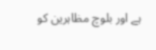ہے اور بلوچ مظاہرین کو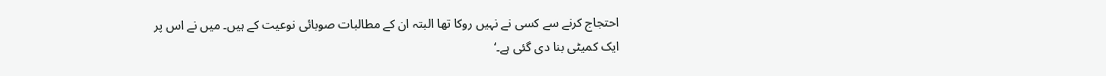احتجاج کرنے سے کسی نے نہیں روکا تھا البتہ ان کے مطالبات صوبائی نوعیت کے ہیں۔ میں نے اس پر ایک کمیٹی بنا دی گئی ہے۔‘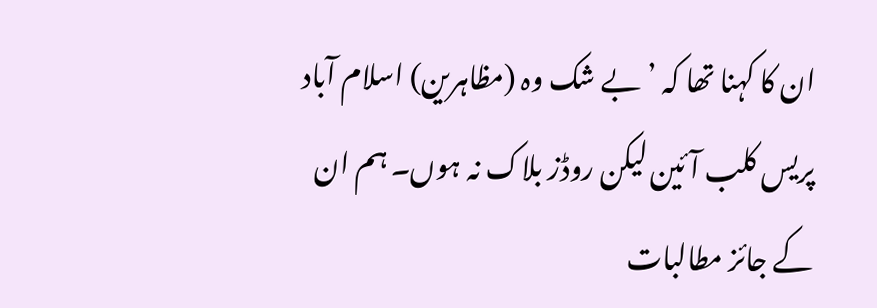ان کا کہنا تھا کہ ’بے شک وہ (مظاہرین) اسلام آباد پریس کلب آئین لیکن روڈز بلاک نہ ہوں۔ ہم ان کے جائز مطالبات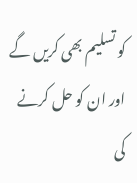کو تسلیم بھی کریں گے اور ان کو حل کرنے کی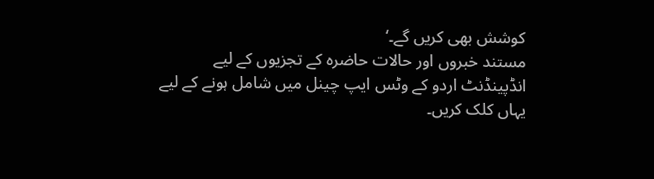کوشش بھی کریں گے۔‘
مستند خبروں اور حالات حاضرہ کے تجزیوں کے لیے انڈپینڈنٹ اردو کے وٹس ایپ چینل میں شامل ہونے کے لیے یہاں کلک کریں۔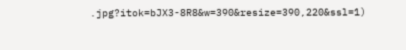.jpg?itok=bJX3-8R8&w=390&resize=390,220&ssl=1)